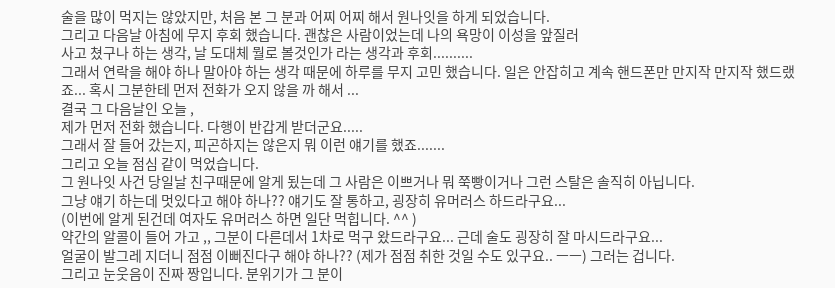술을 많이 먹지는 않았지만, 처음 본 그 분과 어찌 어찌 해서 원나잇을 하게 되었습니다.
그리고 다음날 아침에 무지 후회 했습니다. 괜찮은 사람이었는데 나의 욕망이 이성을 앞질러
사고 쳤구나 하는 생각, 날 도대체 뭘로 볼것인가 라는 생각과 후회..........
그래서 연락을 해야 하나 말아야 하는 생각 때문에 하루를 무지 고민 했습니다. 일은 안잡히고 계속 핸드폰만 만지작 만지작 했드랬죠... 혹시 그분한테 먼저 전화가 오지 않을 까 해서 ...
결국 그 다음날인 오늘 ,
제가 먼저 전화 했습니다. 다행이 반갑게 받더군요.....
그래서 잘 들어 갔는지, 피곤하지는 않은지 뭐 이런 얘기를 했죠.......
그리고 오늘 점심 같이 먹었습니다.
그 원나잇 사건 당일날 친구때문에 알게 됬는데 그 사람은 이쁘거나 뭐 쭉빵이거나 그런 스탈은 솔직히 아닙니다.
그냥 얘기 하는데 멋있다고 해야 하나?? 얘기도 잘 통하고, 굉장히 유머러스 하드라구요...
(이번에 알게 된건데 여자도 유머러스 하면 일단 먹힙니다. ^^ )
약간의 알콜이 들어 가고 ,, 그분이 다른데서 1차로 먹구 왔드라구요... 근데 술도 굉장히 잘 마시드라구요...
얼굴이 발그레 지더니 점점 이뻐진다구 해야 하나?? (제가 점점 취한 것일 수도 있구요.. ㅡㅡ) 그러는 겁니다.
그리고 눈웃음이 진짜 짱입니다. 분위기가 그 분이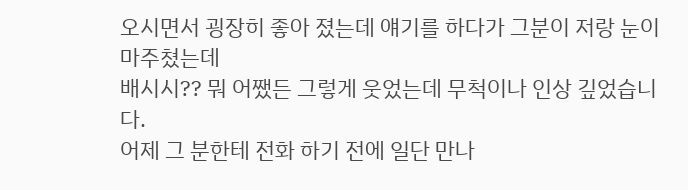오시면서 굉장히 좋아 졌는데 얘기를 하다가 그분이 저랑 눈이 마주쳤는데
배시시?? 뭐 어쨌든 그렇게 웃었는데 무척이나 인상 깊었습니다.
어제 그 분한테 전화 하기 전에 일단 만나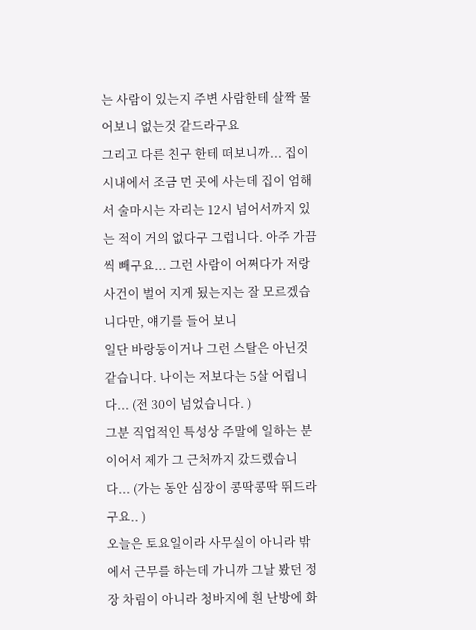는 사람이 있는지 주변 사람한테 살짝 물어보니 없는것 같드라구요
그리고 다른 친구 한테 떠보니까... 집이 시내에서 조금 먼 곳에 사는데 집이 엄해서 술마시는 자리는 12시 넘어서까지 있는 적이 거의 없다구 그럽니다. 아주 가끔씩 빼구요... 그런 사람이 어쩌다가 저랑 사건이 벌어 지게 됬는지는 잘 모르겠습니다만, 얘기를 들어 보니
일단 바랑둥이거나 그런 스탈은 아닌것 같습니다. 나이는 저보다는 5살 어립니다... (전 30이 넘었습니다. )
그분 직업적인 특성상 주말에 일하는 분이어서 제가 그 근처까지 갔드렜습니다... (가는 동안 심장이 콩딱콩딱 뛰드라구요.. )
오늘은 토요일이라 사무실이 아니라 밖에서 근무를 하는데 가니까 그날 봤던 정장 차림이 아니라 청바지에 흰 난방에 화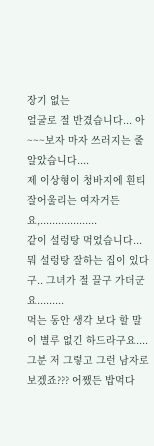장기 없는
얼굴로 절 반겼습니다... 아~~~보자 마자 쓰러지는 줄 알았습니다....
제 이상형이 청바지에 흰티 잘어울리는 여자거든요,...................
같이 설렁탕 먹었습니다... 뭐 설렁탕 잘하는 집이 있다구.. 그녀가 절 끌구 가더군요.........
먹는 동안 생각 보다 할 말이 별루 없긴 하드라구요....
그분 저 그렇고 그런 남자로 보겠죠??? 어쨌든 밥먹다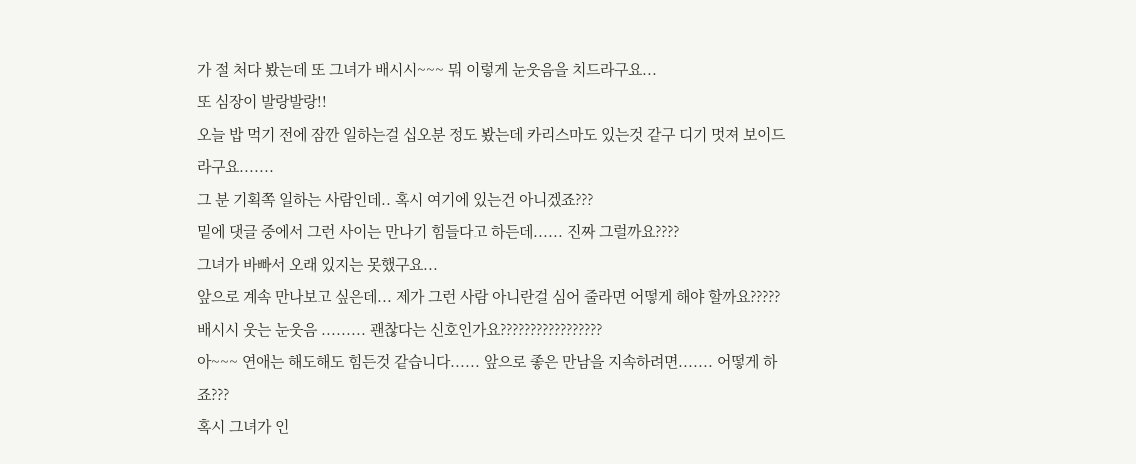가 절 처다 봤는데 또 그녀가 배시시~~~ 뭐 이렇게 눈웃음을 치드라구요...
또 심장이 발랑발랑!!
오늘 밥 먹기 전에 잠깐 일하는걸 십오분 정도 봤는데 카리스마도 있는것 같구 디기 멋져 보이드라구요.......
그 분 기획쪽 일하는 사람인데.. 혹시 여기에 있는건 아니겠죠???
밑에 댓글 중에서 그런 사이는 만나기 힘들다고 하든데...... 진짜 그럴까요????
그녀가 바빠서 오래 있지는 못했구요...
앞으로 계속 만나보고 싶은데... 제가 그런 사람 아니란걸 심어 줄라면 어떻게 해야 할까요?????
배시시 웃는 눈웃음 ......... 괜찮다는 신호인가요?????????????????
아~~~ 연애는 해도해도 힘든것 같습니다...... 앞으로 좋은 만남을 지속하려면....... 어떻게 하죠???
혹시 그녀가 인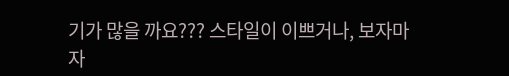기가 많을 까요??? 스타일이 이쁘거나, 보자마자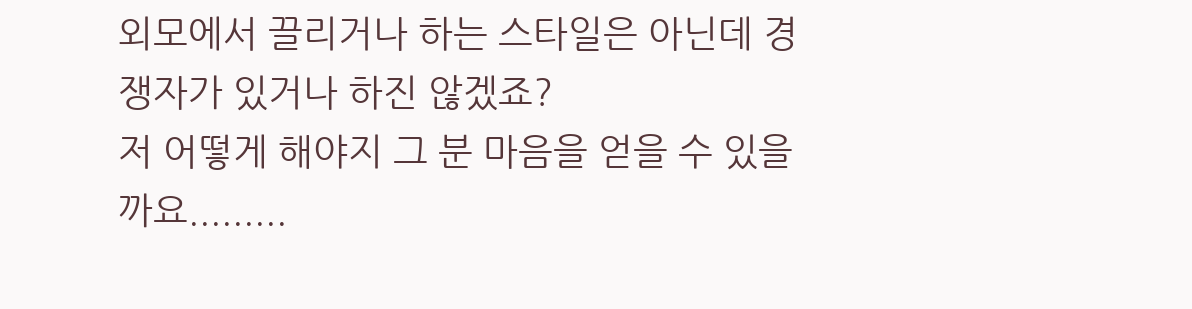외모에서 끌리거나 하는 스타일은 아닌데 경쟁자가 있거나 하진 않겠죠?
저 어떻게 해야지 그 분 마음을 얻을 수 있을까요.........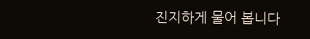진지하게 물어 봅니다